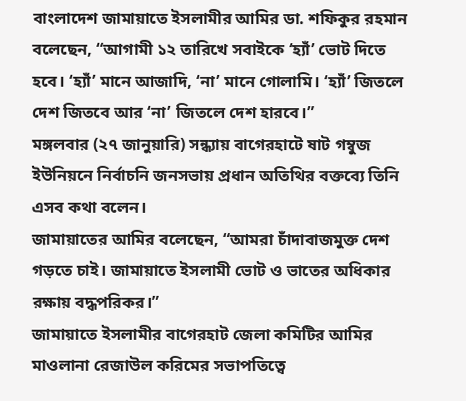বাংলাদেশ জামায়াতে ইসলামীর আমির ডা. শফিকুর রহমান বলেছেন, “আগামী ১২ তারিখে সবাইকে ‘হ্যাঁ’ ভোট দিতে হবে। ‘হ্যাঁ’ মানে আজাদি, ‘না’ মানে গোলামি। ‘হ্যাঁ’ জিতলে দেশ জিতবে আর ‘না’ জিতলে দেশ হারবে।”
মঙ্গলবার (২৭ জানুয়ারি) সন্ধ্যায় বাগেরহাটে ষাট গম্বুজ ইউনিয়নে নির্বাচনি জনসভায় প্রধান অতিথির বক্তব্যে তিনি এসব কথা বলেন।
জামায়াতের আমির বলেছেন, “আমরা চাঁদাবাজমুক্ত দেশ গড়তে চাই। জামায়াতে ইসলামী ভোট ও ভাতের অধিকার রক্ষায় বদ্ধপরিকর।”
জামায়াতে ইসলামীর বাগেরহাট জেলা কমিটির আমির মাওলানা রেজাউল করিমের সভাপতিত্বে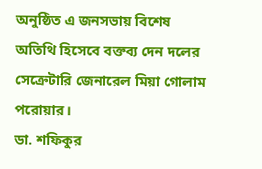অনুষ্ঠিত এ জনসভায় বিশেষ অতিথি হিসেবে বক্তব্য দেন দলের সেক্রেটারি জেনারেল মিয়া গোলাম পরোয়ার।
ডা. শফিকুর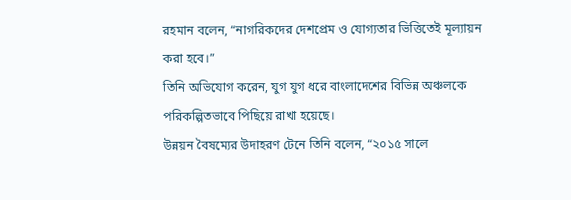রহমান বলেন, “নাগরিকদের দেশপ্রেম ও যোগ্যতার ভিত্তিতেই মূল্যায়ন করা হবে।”
তিনি অভিযোগ করেন, যুগ যুগ ধরে বাংলাদেশের বিভিন্ন অঞ্চলকে পরিকল্পিতভাবে পিছিয়ে রাখা হয়েছে।
উন্নয়ন বৈষম্যের উদাহরণ টেনে তিনি বলেন, “২০১৫ সালে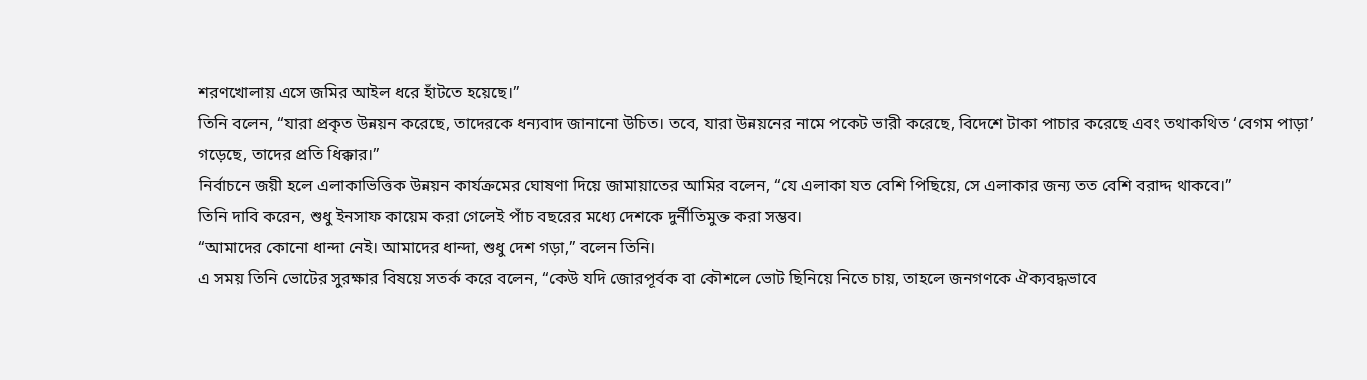শরণখোলায় এসে জমির আইল ধরে হাঁটতে হয়েছে।”
তিনি বলেন, “যারা প্রকৃত উন্নয়ন করেছে, তাদেরকে ধন্যবাদ জানানো উচিত। তবে, যারা উন্নয়নের নামে পকেট ভারী করেছে, বিদেশে টাকা পাচার করেছে এবং তথাকথিত ‘বেগম পাড়া’ গড়েছে, তাদের প্রতি ধিক্কার।”
নির্বাচনে জয়ী হলে এলাকাভিত্তিক উন্নয়ন কার্যক্রমের ঘোষণা দিয়ে জামায়াতের আমির বলেন, “যে এলাকা যত বেশি পিছিয়ে, সে এলাকার জন্য তত বেশি বরাদ্দ থাকবে।”
তিনি দাবি করেন, শুধু ইনসাফ কায়েম করা গেলেই পাঁচ বছরের মধ্যে দেশকে দুর্নীতিমুক্ত করা সম্ভব।
“আমাদের কোনো ধান্দা নেই। আমাদের ধান্দা, শুধু দেশ গড়া,” বলেন তিনি।
এ সময় তিনি ভোটের সুরক্ষার বিষয়ে সতর্ক করে বলেন, “কেউ যদি জোরপূর্বক বা কৌশলে ভোট ছিনিয়ে নিতে চায়, তাহলে জনগণকে ঐক্যবদ্ধভাবে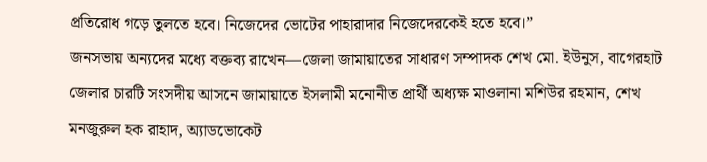প্রতিরোধ গড়ে তুলতে হবে। নিজেদের ভোটের পাহারাদার নিজেদেরকেই হতে হবে।”
জনসভায় অন্যদের মধ্যে বক্তব্য রাখেন—জেলা জামায়াতের সাধারণ সম্পাদক শেখ মো. ইউনুস, বাগেরহাট জেলার চারটি সংসদীয় আসনে জামায়াতে ইসলামী মনোনীত প্রার্থী অধ্যক্ষ মাওলানা মশিউর রহমান, শেখ মনজুরুল হক রাহাদ, অ্যাডভোকেট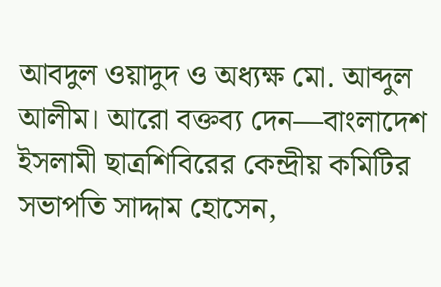আবদুল ওয়াদুদ ও অধ্যক্ষ মো. আব্দুল আলীম। আরো বক্তব্য দেন—বাংলাদেশ ইসলামী ছাত্রশিবিরের কেন্দ্রীয় কমিটির সভাপতি সাদ্দাম হোসেন,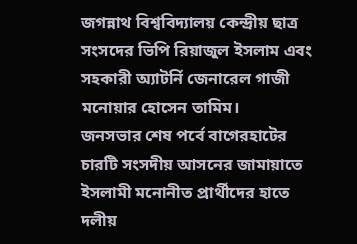জগন্নাথ বিশ্ববিদ্যালয় কেন্দ্রীয় ছাত্র সংসদের ভিপি রিয়াজুল ইসলাম এবং সহকারী অ্যাটর্নি জেনারেল গাজী মনোয়ার হোসেন তামিম।
জনসভার শেষ পর্বে বাগেরহাটের চারটি সংসদীয় আসনের জামায়াতে ইসলামী মনোনীত প্রার্থীদের হাতে দলীয়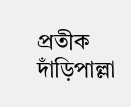প্রতীক দাঁড়িপাল্লা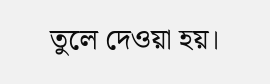তুলে দেওয়া হয়।